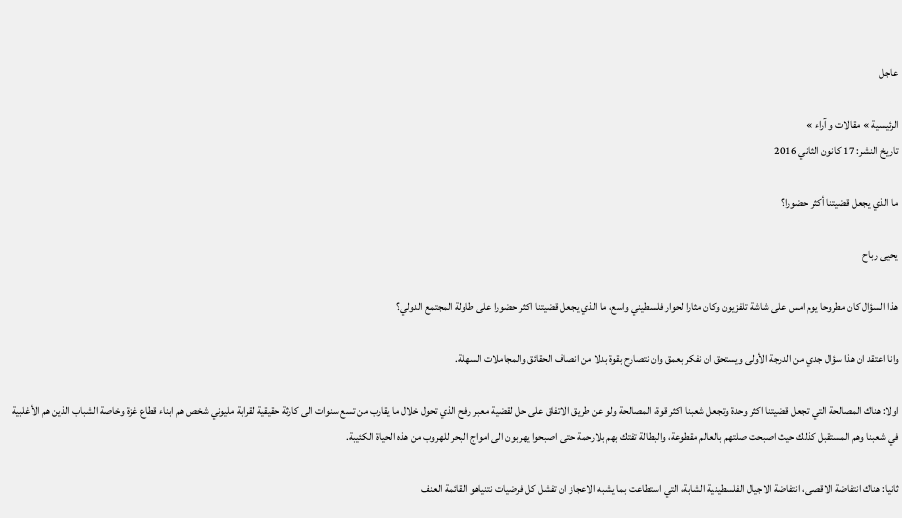عاجل

الرئيسية » مقالات و آراء »
تاريخ النشر: 17 كانون الثاني 2016

ما الذي يجعل قضيتنا أكثر حضورا؟

يحيى رباح

هذا السؤال كان مطروحا يوم امس على شاشة تلفزيون وكان مثارا لحوار فلسطيني واسع، ما الذي يجعل قضيتنا اكثر حضورا على طاولة المجتمع الدولي؟

وانا اعتقد ان هذا سؤال جدي من الدرجة الأولى ويستحق ان نفكر بعمق وان نتصارح بقوة بدلا من انصاف الحقائق والمجاملات السهلة.

اولا: هناك المصالحة التي تجعل قضيتنا اكثر وحدة وتجعل شعبنا اكثر قوة، المصالحة ولو عن طريق الاتفاق على حل لقضية معبر رفح الذي تحول خلال ما يقارب من تسع سنوات الى كارثة حقيقية لقرابة مليوني شخص هم ابناء قطاع غزة وخاصة الشباب الذين هم الأغلبية في شعبنا وهم المستقبل كذلك حيث اصبحت صلتهم بالعالم مقطوعة، والبطالة تفتك بهم بلارحمة حتى اصبحوا يهربون الى امواج البحر للهروب من هذه الحياة الكئيبة.

ثانيا: هناك انتفاضة الاقصى، انتفاضة الاجيال الفلسطينية الشابة، التي استطاعت بما يشبه الاعجاز ان تفشل كل فرضيات نتنياهو القائمة العنف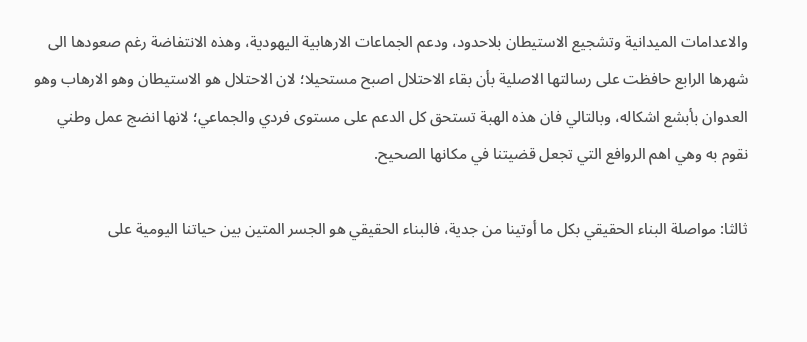والاعدامات الميدانية وتشجيع الاستيطان بلاحدود، ودعم الجماعات الارهابية اليهودية، وهذه الانتفاضة رغم صعودها الى شهرها الرابع حافظت على رسالتها الاصلية بأن بقاء الاحتلال اصبح مستحيلا؛ لان الاحتلال هو الاستيطان وهو الارهاب وهو العدوان بأبشع اشكاله، وبالتالي فان هذه الهبة تستحق كل الدعم على مستوى فردي والجماعي؛ لانها انضج عمل وطني نقوم به وهي اهم الروافع التي تجعل قضيتنا في مكانها الصحيح.

ثالثا: مواصلة البناء الحقيقي بكل ما أوتينا من جدية، فالبناء الحقيقي هو الجسر المتين بين حياتنا اليومية على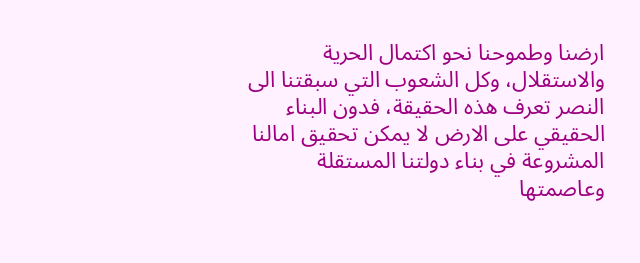ارضنا وطموحنا نحو اكتمال الحرية والاستقلال، وكل الشعوب التي سبقتنا الى النصر تعرف هذه الحقيقة، فدون البناء الحقيقي على الارض لا يمكن تحقيق امالنا المشروعة في بناء دولتنا المستقلة وعاصمتها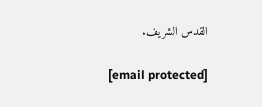القدس الشريف.

[email protected]